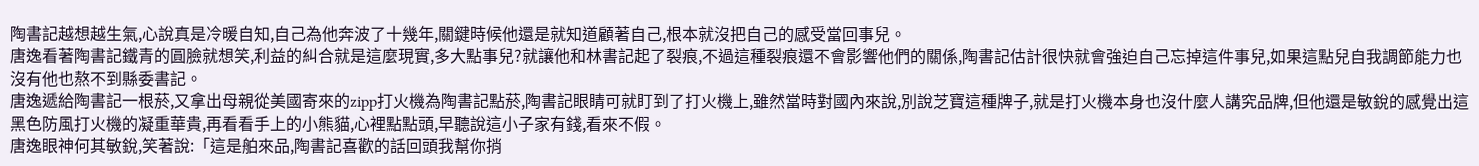陶書記越想越生氣,心說真是冷暖自知,自己為他奔波了十幾年,關鍵時候他還是就知道顧著自己,根本就沒把自己的感受當回事兒。
唐逸看著陶書記鐵青的圓臉就想笑,利益的糾合就是這麼現實,多大點事兒?就讓他和林書記起了裂痕,不過這種裂痕還不會影響他們的關係,陶書記估計很快就會強迫自己忘掉這件事兒,如果這點兒自我調節能力也沒有他也熬不到縣委書記。
唐逸遞給陶書記一根菸,又拿出母親從美國寄來的zipp打火機為陶書記點菸,陶書記眼睛可就盯到了打火機上,雖然當時對國內來說,別說芝寶這種牌子,就是打火機本身也沒什麼人講究品牌,但他還是敏銳的感覺出這黑色防風打火機的凝重華貴,再看看手上的小熊貓,心裡點點頭,早聽說這小子家有錢,看來不假。
唐逸眼神何其敏銳,笑著說:「這是舶來品,陶書記喜歡的話回頭我幫你捎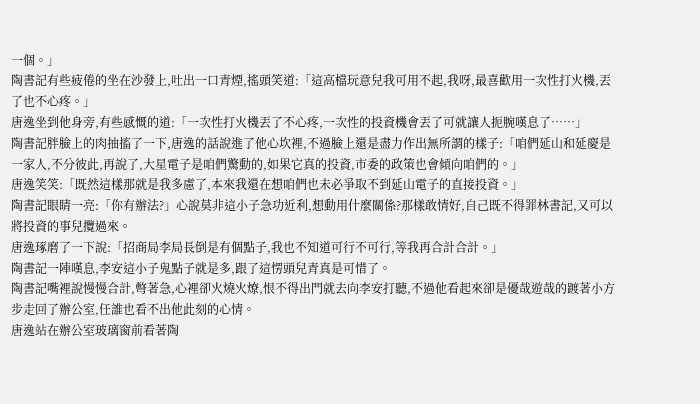一個。」
陶書記有些疲倦的坐在沙發上,吐出一口青煙,搖頭笑道:「這高檔玩意兒我可用不起,我呀,最喜歡用一次性打火機,丟了也不心疼。」
唐逸坐到他身旁,有些感慨的道:「一次性打火機丟了不心疼,一次性的投資機會丟了可就讓人扼腕嘆息了……」
陶書記胖臉上的肉抽搐了一下,唐逸的話說進了他心坎裡,不過臉上還是盡力作出無所謂的樣子:「咱們延山和延慶是一家人,不分彼此,再說了,大星電子是咱們驚動的,如果它真的投資,市委的政策也會傾向咱們的。」
唐逸笑笑:「既然這樣那就是我多慮了,本來我還在想咱們也未必爭取不到延山電子的直接投資。」
陶書記眼睛一亮:「你有辦法?」心說莫非這小子急功近利,想動用什麼關係?那樣敢情好,自己既不得罪林書記,又可以將投資的事兒攬過來。
唐逸琢磨了一下說:「招商局李局長倒是有個點子,我也不知道可行不可行,等我再合計合計。」
陶書記一陣嘆息,李安這小子鬼點子就是多,跟了這愣頭兒青真是可惜了。
陶書記嘴裡說慢慢合計,彆著急,心裡卻火燒火燎,恨不得出門就去向李安打聽,不過他看起來卻是優哉遊哉的踱著小方步走回了辦公室,任誰也看不出他此刻的心情。
唐逸站在辦公室玻璃窗前看著陶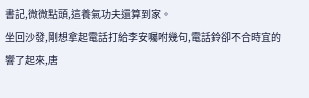書記,微微點頭,這養氣功夫還算到家。
坐回沙發,剛想拿起電話打給李安囑咐幾句,電話鈴卻不合時宜的響了起來,唐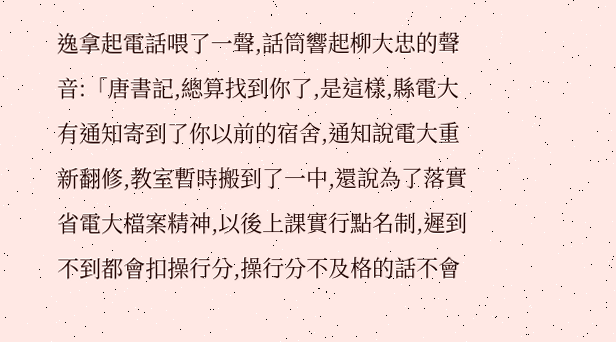逸拿起電話喂了一聲,話筒響起柳大忠的聲音:「唐書記,總算找到你了,是這樣,縣電大有通知寄到了你以前的宿舍,通知說電大重新翻修,教室暫時搬到了一中,還說為了落實省電大檔案精神,以後上課實行點名制,遲到不到都會扣操行分,操行分不及格的話不會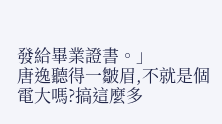發給畢業證書。」
唐逸聽得一皺眉,不就是個電大嗎?搞這麼多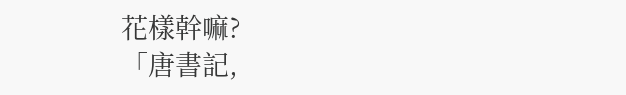花樣幹嘛?
「唐書記,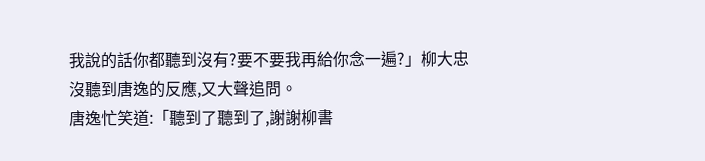我說的話你都聽到沒有?要不要我再給你念一遍?」柳大忠沒聽到唐逸的反應,又大聲追問。
唐逸忙笑道:「聽到了聽到了,謝謝柳書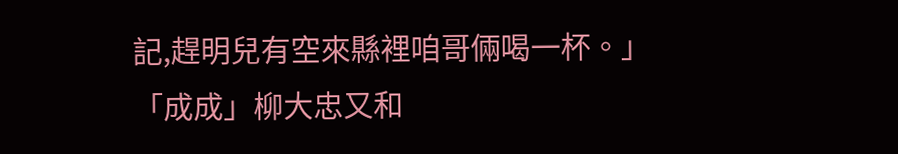記,趕明兒有空來縣裡咱哥倆喝一杯。」
「成成」柳大忠又和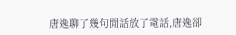唐逸聊了幾句閒話放了電話,唐逸卻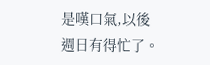是嘆口氣,以後週日有得忙了。